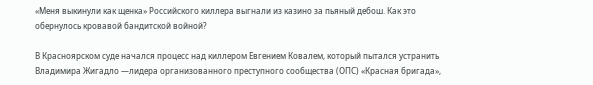«Меня выкинули как щенка» Российского киллера выгнали из казино за пьяный дебош. Как это обернулось кровавой бандитской войной?

В Красноярском суде начался процесс над киллером Евгением Ковалем, который пытался устранить Владимира Жигадло —лидера организованного преступного сообщества (ОПС) «Красная бригада»,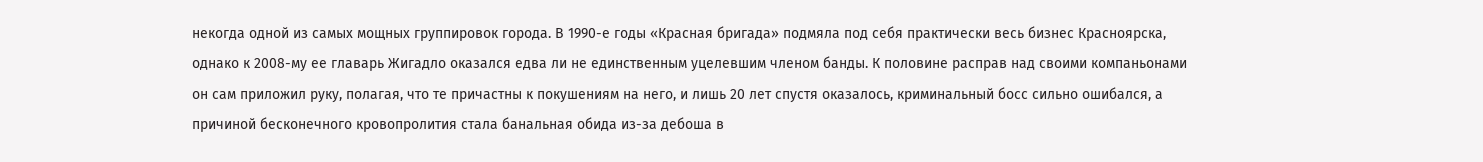некогда одной из самых мощных группировок города. В 1990-е годы «Красная бригада» подмяла под себя практически весь бизнес Красноярска, однако к 2008-му ее главарь Жигадло оказался едва ли не единственным уцелевшим членом банды. К половине расправ над своими компаньонами он сам приложил руку, полагая, что те причастны к покушениям на него, и лишь 20 лет спустя оказалось, криминальный босс сильно ошибался, а причиной бесконечного кровопролития стала банальная обида из-за дебоша в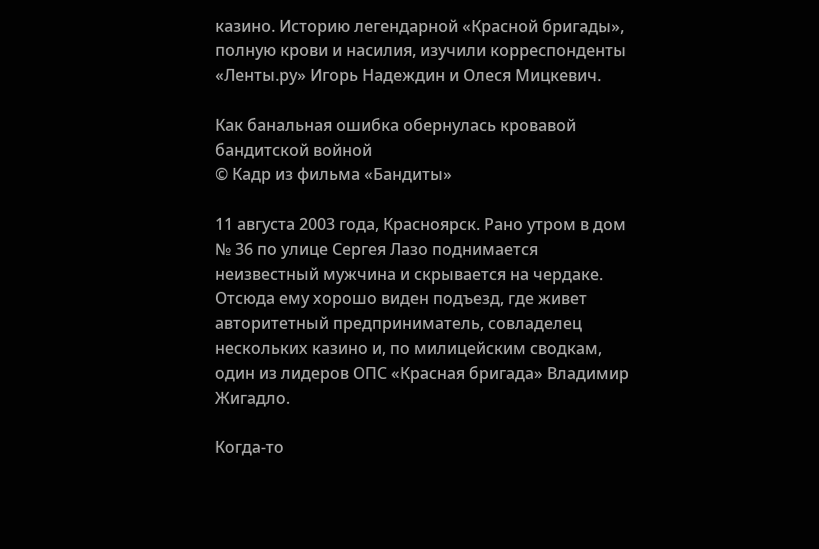казино. Историю легендарной «Красной бригады», полную крови и насилия, изучили корреспонденты «Ленты.ру» Игорь Надеждин и Олеся Мицкевич.

Как банальная ошибка обернулась кровавой бандитской войной
© Кадр из фильма «Бандиты»

11 августа 2003 года, Красноярск. Рано утром в дом № 36 по улице Сергея Лазо поднимается неизвестный мужчина и скрывается на чердаке. Отсюда ему хорошо виден подъезд, где живет авторитетный предприниматель, совладелец нескольких казино и, по милицейским сводкам, один из лидеров ОПС «Красная бригада» Владимир Жигадло.

Когда-то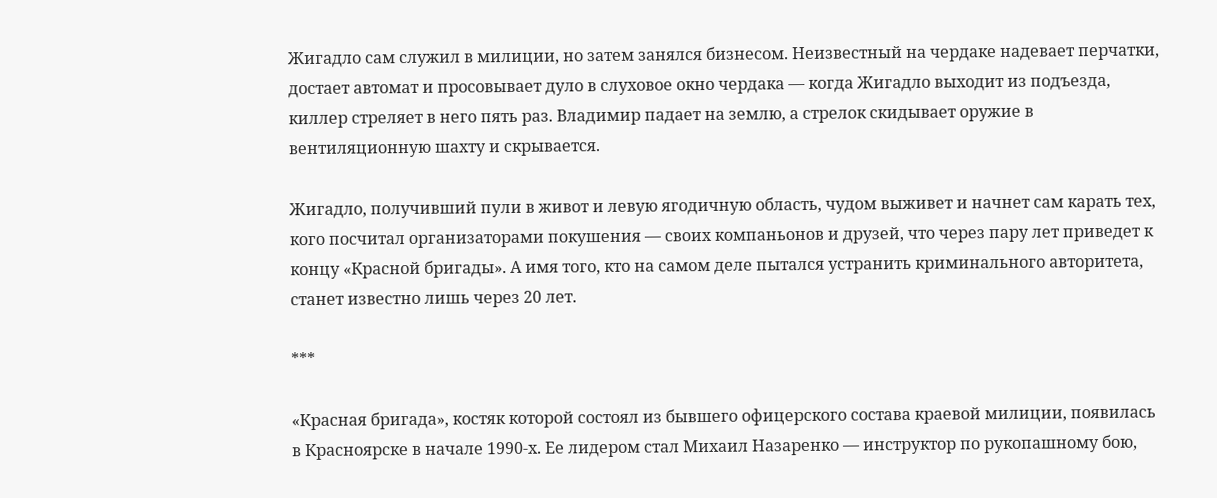Жигадло сам служил в милиции, но затем занялся бизнесом. Неизвестный на чердаке надевает перчатки, достает автомат и просовывает дуло в слуховое окно чердака — когда Жигадло выходит из подъезда, киллер стреляет в него пять раз. Владимир падает на землю, а стрелок скидывает оружие в вентиляционную шахту и скрывается.

Жигадло, получивший пули в живот и левую ягодичную область, чудом выживет и начнет сам карать тех, кого посчитал организаторами покушения — своих компаньонов и друзей, что через пару лет приведет к концу «Красной бригады». А имя того, кто на самом деле пытался устранить криминального авторитета, станет известно лишь через 20 лет.

***

«Красная бригада», костяк которой состоял из бывшего офицерского состава краевой милиции, появилась в Красноярске в начале 1990-х. Ее лидером стал Михаил Назаренко — инструктор по рукопашному бою,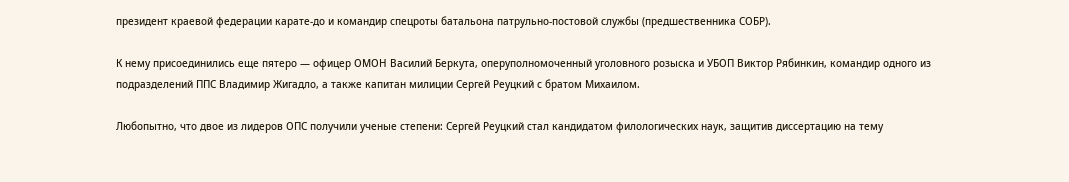президент краевой федерации карате-до и командир спецроты батальона патрульно-постовой службы (предшественника СОБР).

К нему присоединились еще пятеро — офицер ОМОН Василий Беркута, оперуполномоченный уголовного розыска и УБОП Виктор Рябинкин, командир одного из подразделений ППС Владимир Жигадло, а также капитан милиции Сергей Реуцкий с братом Михаилом.

Любопытно, что двое из лидеров ОПС получили ученые степени: Сергей Реуцкий стал кандидатом филологических наук, защитив диссертацию на тему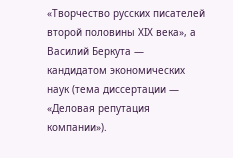«Творчество русских писателей второй половины XIX века», а Василий Беркута — кандидатом экономических наук (тема диссертации — «Деловая репутация компании»).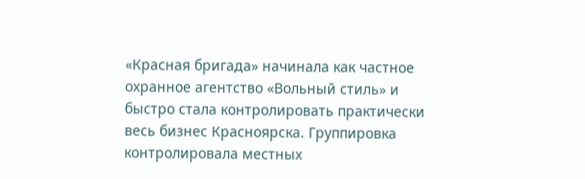«Красная бригада» начинала как частное охранное агентство «Вольный стиль» и быстро стала контролировать практически весь бизнес Красноярска. Группировка контролировала местных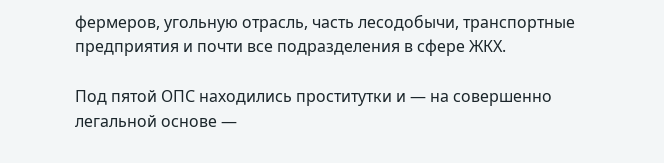фермеров, угольную отрасль, часть лесодобычи, транспортные предприятия и почти все подразделения в сфере ЖКХ.

Под пятой ОПС находились проститутки и — на совершенно легальной основе —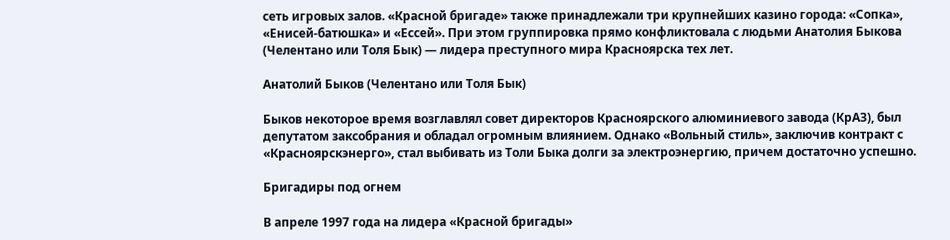сеть игровых залов. «Красной бригаде» также принадлежали три крупнейших казино города: «Сопка», «Енисей-батюшка» и «Ессей». При этом группировка прямо конфликтовала с людьми Анатолия Быкова (Челентано или Толя Бык) — лидера преступного мира Красноярска тех лет.

Анатолий Быков (Челентано или Толя Бык)

Быков некоторое время возглавлял совет директоров Красноярского алюминиевого завода (КрАЗ), был депутатом заксобрания и обладал огромным влиянием. Однако «Вольный стиль», заключив контракт с «Красноярскэнерго», стал выбивать из Толи Быка долги за электроэнергию, причем достаточно успешно.

Бригадиры под огнем

В апреле 1997 года на лидера «Красной бригады»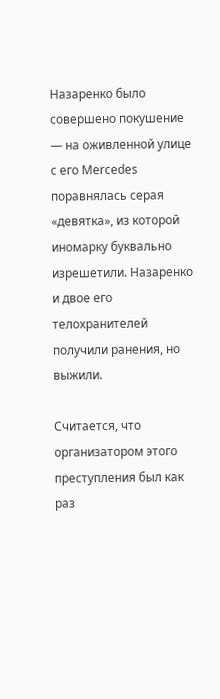Назаренко было совершено покушение — на оживленной улице с его Mercedes поравнялась серая «девятка», из которой иномарку буквально изрешетили. Назаренко и двое его телохранителей получили ранения, но выжили.

Считается, что организатором этого преступления был как раз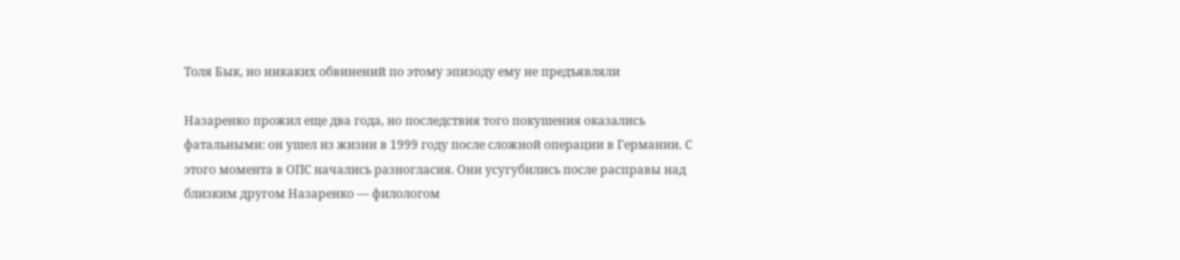Толя Бык, но никаких обвинений по этому эпизоду ему не предъявляли

Назаренко прожил еще два года, но последствия того покушения оказались фатальными: он ушел из жизни в 1999 году после сложной операции в Германии. С этого момента в ОПС начались разногласия. Они усугубились после расправы над близким другом Назаренко — филологом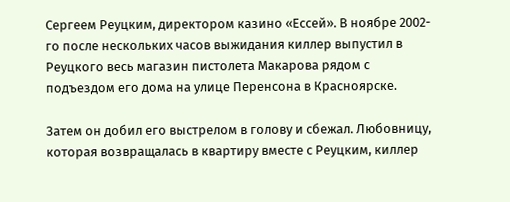Сергеем Реуцким, директором казино «Ессей». В ноябре 2002-го после нескольких часов выжидания киллер выпустил в Реуцкого весь магазин пистолета Макарова рядом с подъездом его дома на улице Перенсона в Красноярске.

Затем он добил его выстрелом в голову и сбежал. Любовницу, которая возвращалась в квартиру вместе с Реуцким, киллер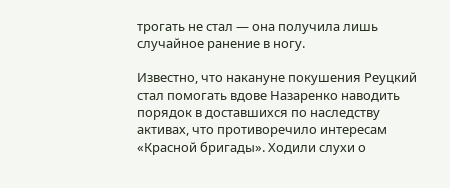трогать не стал — она получила лишь случайное ранение в ногу.

Известно, что накануне покушения Реуцкий стал помогать вдове Назаренко наводить порядок в доставшихся по наследству активах, что противоречило интересам «Красной бригады». Ходили слухи о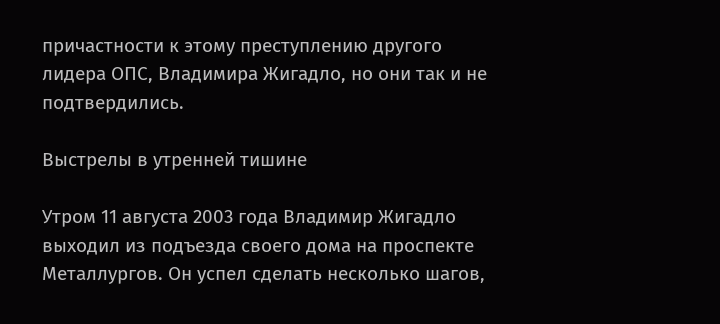причастности к этому преступлению другого лидера ОПС, Владимира Жигадло, но они так и не подтвердились.

Выстрелы в утренней тишине

Утром 11 августа 2003 года Владимир Жигадло выходил из подъезда своего дома на проспекте Металлургов. Он успел сделать несколько шагов,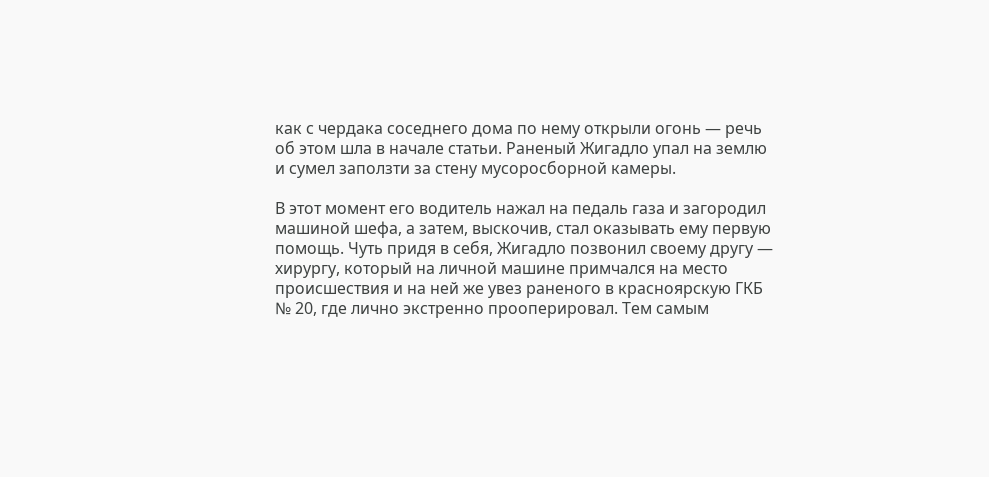как с чердака соседнего дома по нему открыли огонь — речь об этом шла в начале статьи. Раненый Жигадло упал на землю и сумел заползти за стену мусоросборной камеры.

В этот момент его водитель нажал на педаль газа и загородил машиной шефа, а затем, выскочив, стал оказывать ему первую помощь. Чуть придя в себя, Жигадло позвонил своему другу — хирургу, который на личной машине примчался на место происшествия и на ней же увез раненого в красноярскую ГКБ № 20, где лично экстренно прооперировал. Тем самым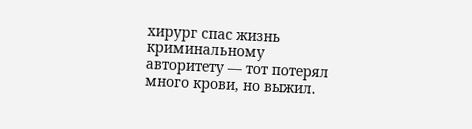хирург спас жизнь криминальному авторитету — тот потерял много крови, но выжил.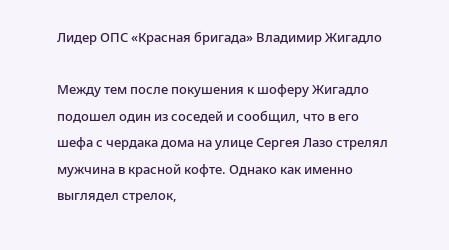Лидер ОПС «Красная бригада» Владимир Жигадло

Между тем после покушения к шоферу Жигадло подошел один из соседей и сообщил, что в его шефа с чердака дома на улице Сергея Лазо стрелял мужчина в красной кофте. Однако как именно выглядел стрелок,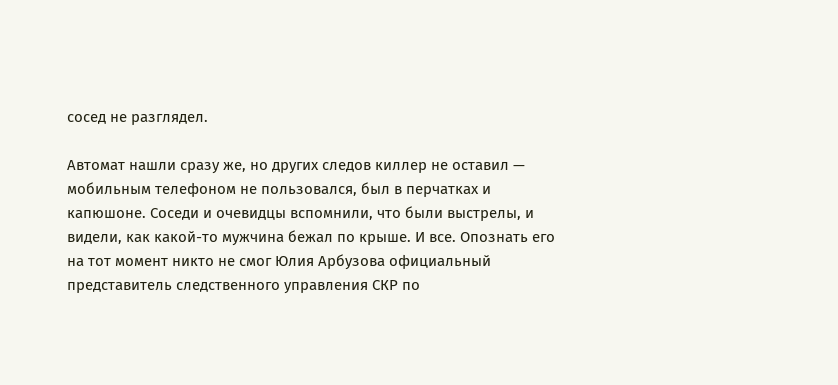сосед не разглядел.

Автомат нашли сразу же, но других следов киллер не оставил — мобильным телефоном не пользовался, был в перчатках и капюшоне. Соседи и очевидцы вспомнили, что были выстрелы, и видели, как какой-то мужчина бежал по крыше. И все. Опознать его на тот момент никто не смог Юлия Арбузова официальный представитель следственного управления СКР по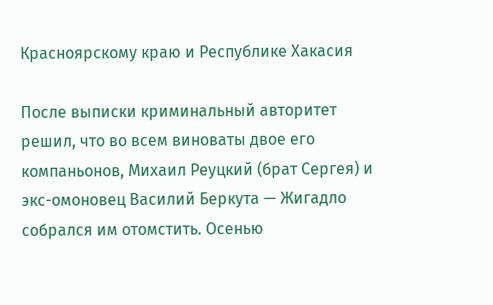Красноярскому краю и Республике Хакасия

После выписки криминальный авторитет решил, что во всем виноваты двое его компаньонов, Михаил Реуцкий (брат Сергея) и экс-омоновец Василий Беркута — Жигадло собрался им отомстить. Осенью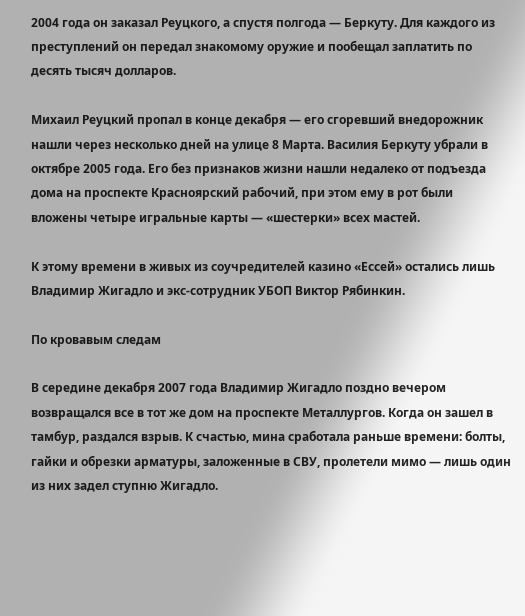2004 года он заказал Реуцкого, а спустя полгода — Беркуту. Для каждого из преступлений он передал знакомому оружие и пообещал заплатить по десять тысяч долларов.

Михаил Реуцкий пропал в конце декабря — его сгоревший внедорожник нашли через несколько дней на улице 8 Марта. Василия Беркуту убрали в октябре 2005 года. Его без признаков жизни нашли недалеко от подъезда дома на проспекте Красноярский рабочий, при этом ему в рот были вложены четыре игральные карты — «шестерки» всех мастей.

К этому времени в живых из соучредителей казино «Ессей» остались лишь Владимир Жигадло и экс-сотрудник УБОП Виктор Рябинкин.

По кровавым следам

В середине декабря 2007 года Владимир Жигадло поздно вечером возвращался все в тот же дом на проспекте Металлургов. Когда он зашел в тамбур, раздался взрыв. К счастью, мина сработала раньше времени: болты, гайки и обрезки арматуры, заложенные в СВУ, пролетели мимо — лишь один из них задел ступню Жигадло.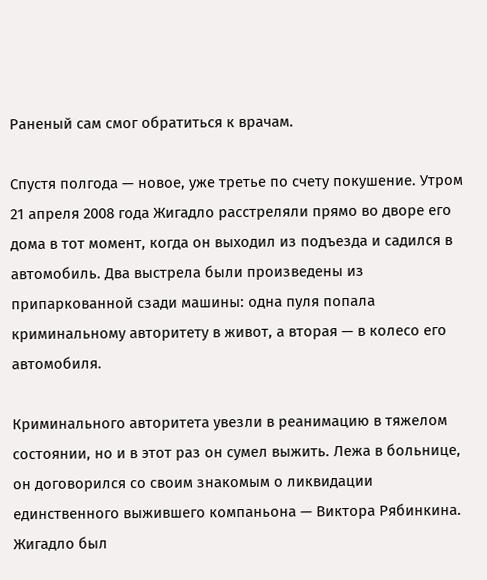Раненый сам смог обратиться к врачам.

Спустя полгода — новое, уже третье по счету покушение. Утром 21 апреля 2008 года Жигадло расстреляли прямо во дворе его дома в тот момент, когда он выходил из подъезда и садился в автомобиль. Два выстрела были произведены из припаркованной сзади машины: одна пуля попала криминальному авторитету в живот, а вторая — в колесо его автомобиля.

Криминального авторитета увезли в реанимацию в тяжелом состоянии, но и в этот раз он сумел выжить. Лежа в больнице, он договорился со своим знакомым о ликвидации единственного выжившего компаньона — Виктора Рябинкина. Жигадло был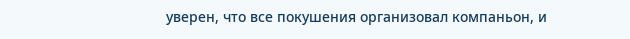уверен, что все покушения организовал компаньон, и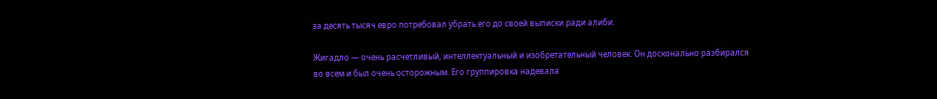за десять тысяч евро потребовал убрать его до своей выписки ради алиби.

Жигадло — очень расчетливый, интеллектуальный и изобретательный человек. Он досконально разбирался во всем и был очень осторожным. Его группировка надевала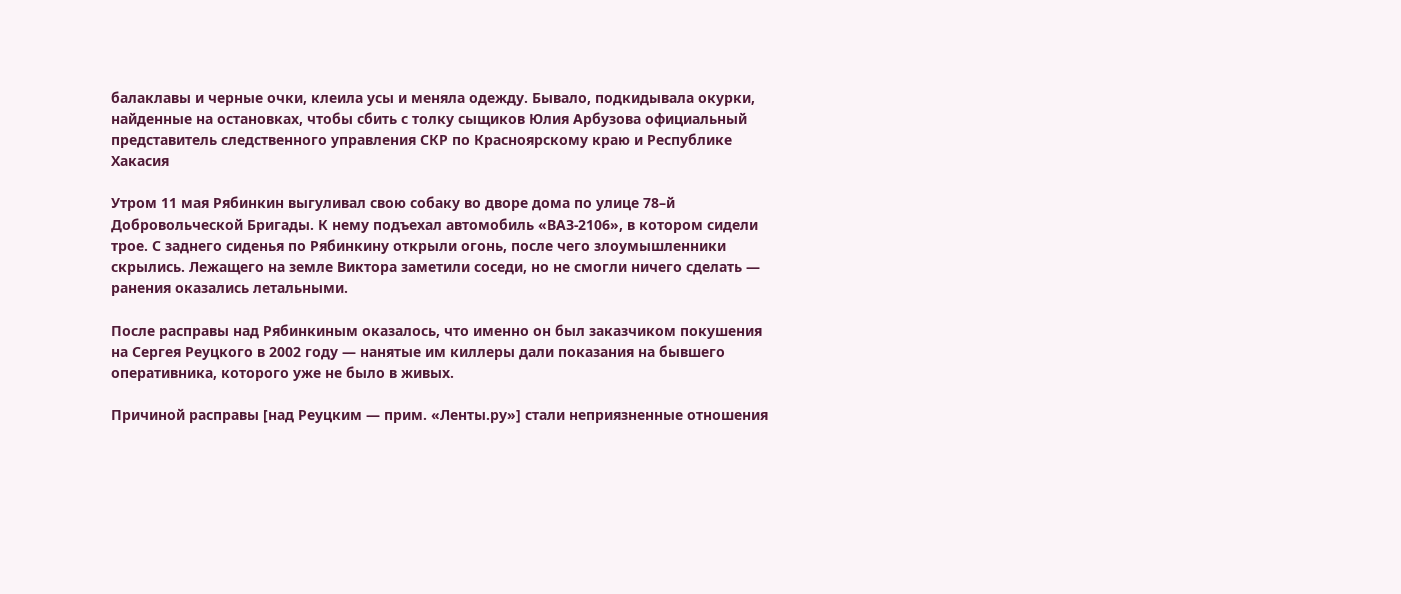балаклавы и черные очки, клеила усы и меняла одежду. Бывало, подкидывала окурки, найденные на остановках, чтобы сбить с толку сыщиков Юлия Арбузова официальный представитель следственного управления СКР по Красноярскому краю и Республике Хакасия

Утром 11 мая Рябинкин выгуливал свою собаку во дворе дома по улице 78–й Добровольческой Бригады. К нему подъехал автомобиль «ВАЗ-2106», в котором сидели трое. С заднего сиденья по Рябинкину открыли огонь, после чего злоумышленники скрылись. Лежащего на земле Виктора заметили соседи, но не смогли ничего сделать — ранения оказались летальными.

После расправы над Рябинкиным оказалось, что именно он был заказчиком покушения на Сергея Реуцкого в 2002 году — нанятые им киллеры дали показания на бывшего оперативника, которого уже не было в живых.

Причиной расправы [над Реуцким — прим. «Ленты.ру»] стали неприязненные отношения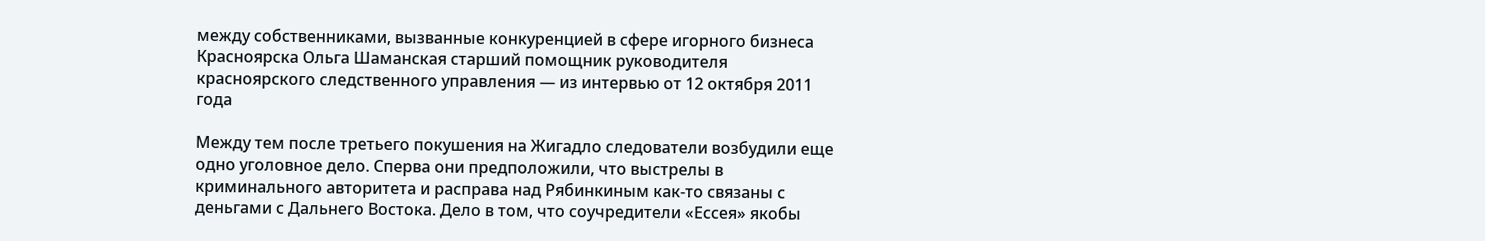между собственниками, вызванные конкуренцией в сфере игорного бизнеса Красноярска Ольга Шаманская старший помощник руководителя красноярского следственного управления — из интервью от 12 октября 2011 года

Между тем после третьего покушения на Жигадло следователи возбудили еще одно уголовное дело. Сперва они предположили, что выстрелы в криминального авторитета и расправа над Рябинкиным как-то связаны с деньгами с Дальнего Востока. Дело в том, что соучредители «Ессея» якобы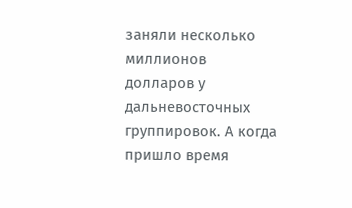заняли несколько миллионов долларов у дальневосточных группировок. А когда пришло время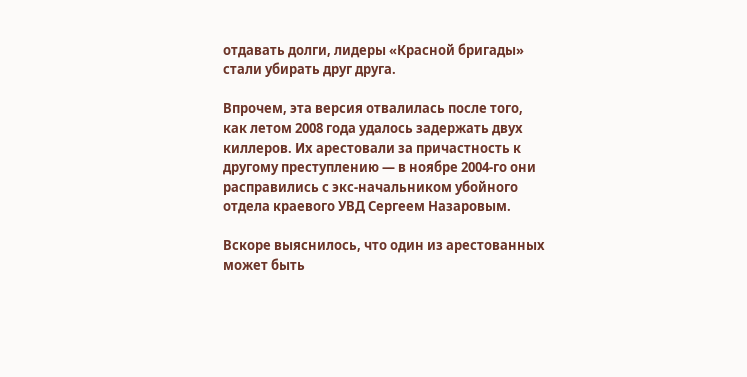отдавать долги, лидеры «Красной бригады» стали убирать друг друга.

Впрочем, эта версия отвалилась после того, как летом 2008 года удалось задержать двух киллеров. Их арестовали за причастность к другому преступлению — в ноябре 2004-го они расправились с экс-начальником убойного отдела краевого УВД Сергеем Назаровым.

Вскоре выяснилось, что один из арестованных может быть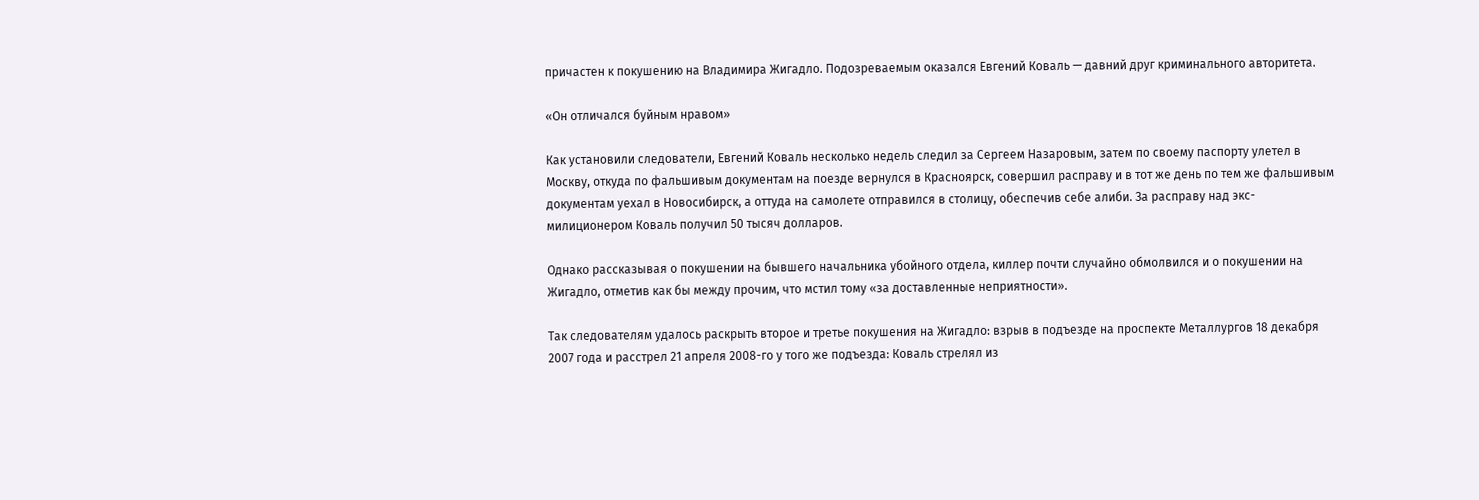причастен к покушению на Владимира Жигадло. Подозреваемым оказался Евгений Коваль — давний друг криминального авторитета.

«Он отличался буйным нравом»

Как установили следователи, Евгений Коваль несколько недель следил за Сергеем Назаровым, затем по своему паспорту улетел в Москву, откуда по фальшивым документам на поезде вернулся в Красноярск, совершил расправу и в тот же день по тем же фальшивым документам уехал в Новосибирск, а оттуда на самолете отправился в столицу, обеспечив себе алиби. За расправу над экс-милиционером Коваль получил 50 тысяч долларов.

Однако рассказывая о покушении на бывшего начальника убойного отдела, киллер почти случайно обмолвился и о покушении на Жигадло, отметив как бы между прочим, что мстил тому «за доставленные неприятности».

Так следователям удалось раскрыть второе и третье покушения на Жигадло: взрыв в подъезде на проспекте Металлургов 18 декабря 2007 года и расстрел 21 апреля 2008-го у того же подъезда: Коваль стрелял из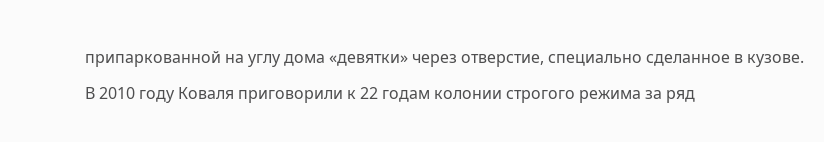припаркованной на углу дома «девятки» через отверстие, специально сделанное в кузове.

В 2010 году Коваля приговорили к 22 годам колонии строгого режима за ряд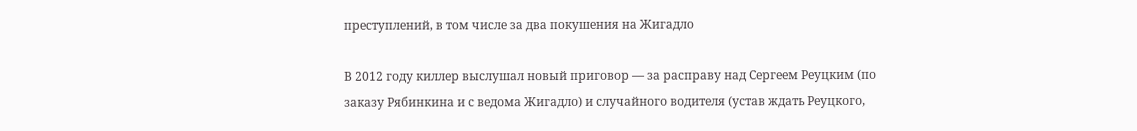преступлений, в том числе за два покушения на Жигадло

В 2012 году киллер выслушал новый приговор — за расправу над Сергеем Реуцким (по заказу Рябинкина и с ведома Жигадло) и случайного водителя (устав ждать Реуцкого,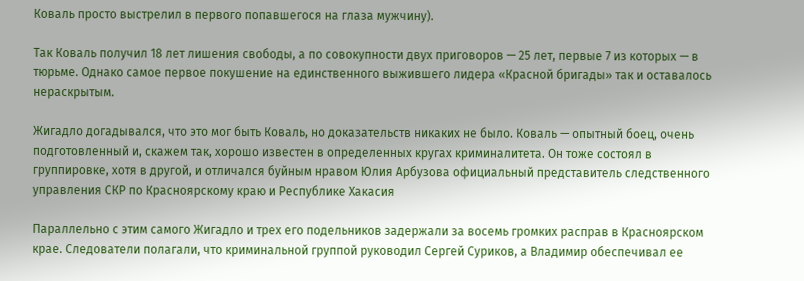Коваль просто выстрелил в первого попавшегося на глаза мужчину).

Так Коваль получил 18 лет лишения свободы, а по совокупности двух приговоров — 25 лет, первые 7 из которых — в тюрьме. Однако самое первое покушение на единственного выжившего лидера «Красной бригады» так и оставалось нераскрытым.

Жигадло догадывался, что это мог быть Коваль, но доказательств никаких не было. Коваль — опытный боец, очень подготовленный и, скажем так, хорошо известен в определенных кругах криминалитета. Он тоже состоял в группировке, хотя в другой, и отличался буйным нравом Юлия Арбузова официальный представитель следственного управления СКР по Красноярскому краю и Республике Хакасия

Параллельно с этим самого Жигадло и трех его подельников задержали за восемь громких расправ в Красноярском крае. Следователи полагали, что криминальной группой руководил Сергей Суриков, а Владимир обеспечивал ее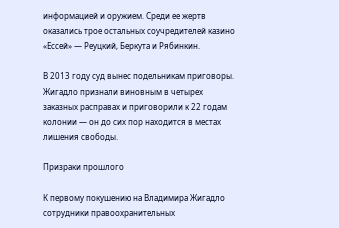информацией и оружием. Среди ее жертв оказались трое остальных соучредителей казино «Ессей» — Реуцкий, Беркута и Рябинкин.

В 2013 году суд вынес подельникам приговоры. Жигадло признали виновным в четырех заказных расправах и приговорили к 22 годам колонии — он до сих пор находится в местах лишения свободы.

Призраки прошлого

К первому покушению на Владимира Жигадло сотрудники правоохранительных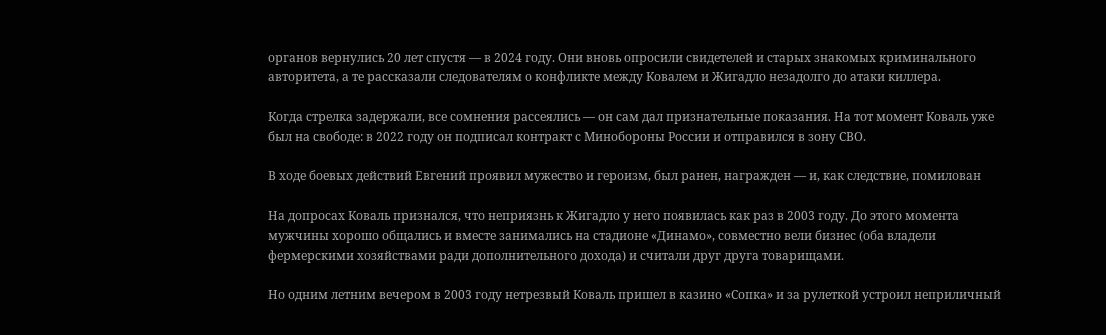органов вернулись 20 лет спустя — в 2024 году. Они вновь опросили свидетелей и старых знакомых криминального авторитета, а те рассказали следователям о конфликте между Ковалем и Жигадло незадолго до атаки киллера.

Когда стрелка задержали, все сомнения рассеялись — он сам дал признательные показания. На тот момент Коваль уже был на свободе: в 2022 году он подписал контракт с Минобороны России и отправился в зону СВО.

В ходе боевых действий Евгений проявил мужество и героизм, был ранен, награжден — и, как следствие, помилован

На допросах Коваль признался, что неприязнь к Жигадло у него появилась как раз в 2003 году. До этого момента мужчины хорошо общались и вместе занимались на стадионе «Динамо», совместно вели бизнес (оба владели фермерскими хозяйствами ради дополнительного дохода) и считали друг друга товарищами.

Но одним летним вечером в 2003 году нетрезвый Коваль пришел в казино «Сопка» и за рулеткой устроил неприличный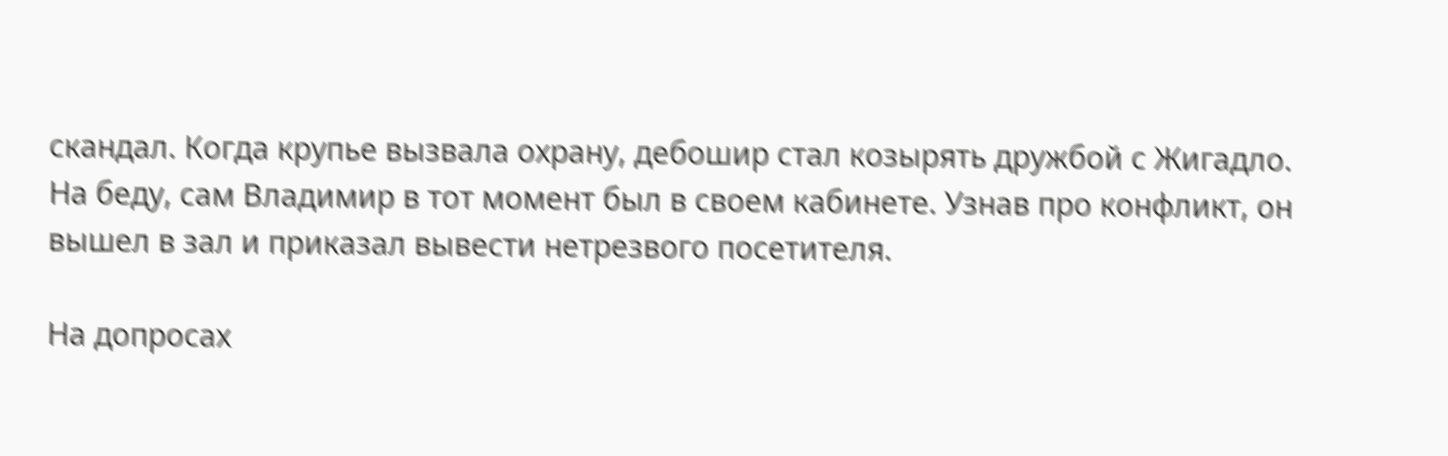скандал. Когда крупье вызвала охрану, дебошир стал козырять дружбой с Жигадло. На беду, сам Владимир в тот момент был в своем кабинете. Узнав про конфликт, он вышел в зал и приказал вывести нетрезвого посетителя.

На допросах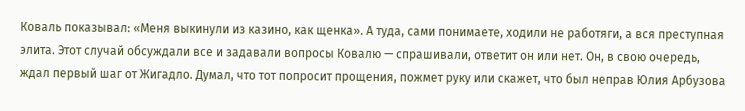Коваль показывал: «Меня выкинули из казино, как щенка». А туда, сами понимаете, ходили не работяги, а вся преступная элита. Этот случай обсуждали все и задавали вопросы Ковалю — спрашивали, ответит он или нет. Он, в свою очередь, ждал первый шаг от Жигадло. Думал, что тот попросит прощения, пожмет руку или скажет, что был неправ Юлия Арбузова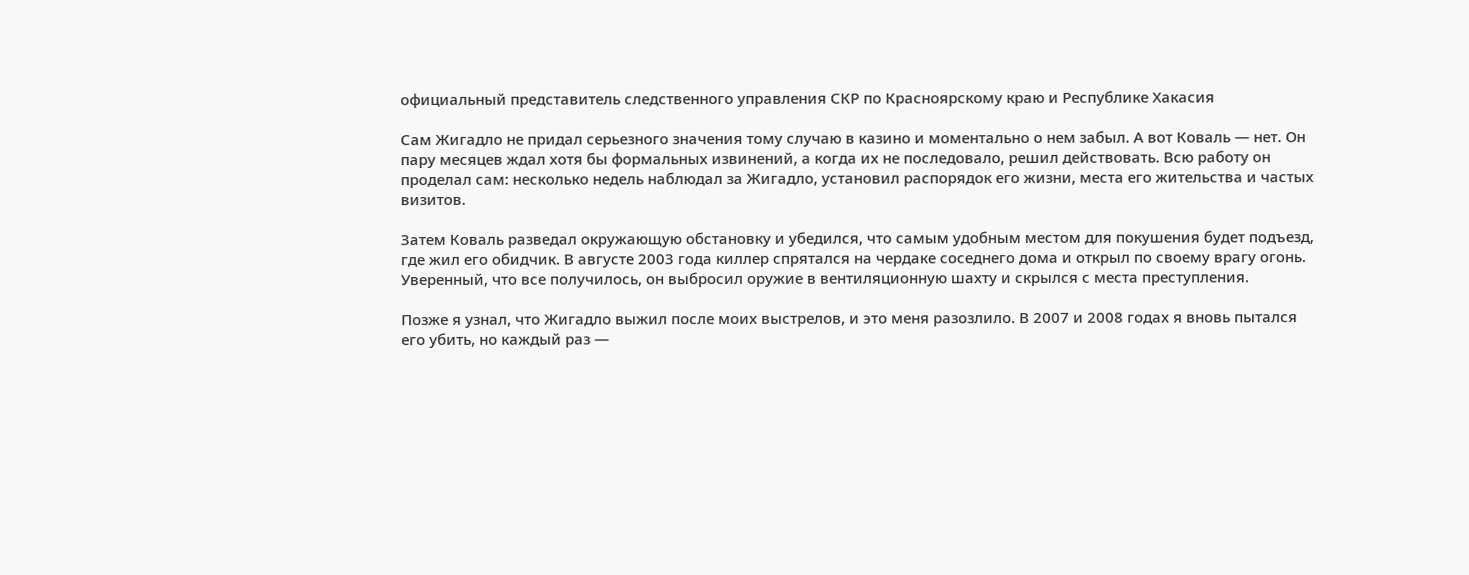официальный представитель следственного управления СКР по Красноярскому краю и Республике Хакасия

Сам Жигадло не придал серьезного значения тому случаю в казино и моментально о нем забыл. А вот Коваль — нет. Он пару месяцев ждал хотя бы формальных извинений, а когда их не последовало, решил действовать. Всю работу он проделал сам: несколько недель наблюдал за Жигадло, установил распорядок его жизни, места его жительства и частых визитов.

Затем Коваль разведал окружающую обстановку и убедился, что самым удобным местом для покушения будет подъезд, где жил его обидчик. В августе 2003 года киллер спрятался на чердаке соседнего дома и открыл по своему врагу огонь. Уверенный, что все получилось, он выбросил оружие в вентиляционную шахту и скрылся с места преступления.

Позже я узнал, что Жигадло выжил после моих выстрелов, и это меня разозлило. В 2007 и 2008 годах я вновь пытался его убить, но каждый раз —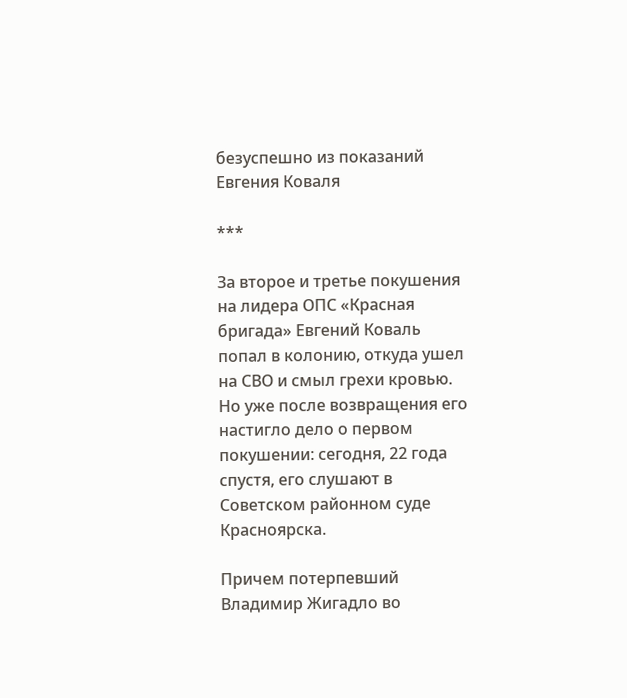безуспешно из показаний Евгения Коваля

***

За второе и третье покушения на лидера ОПС «Красная бригада» Евгений Коваль попал в колонию, откуда ушел на СВО и смыл грехи кровью. Но уже после возвращения его настигло дело о первом покушении: сегодня, 22 года спустя, его слушают в Советском районном суде Красноярска.

Причем потерпевший Владимир Жигадло во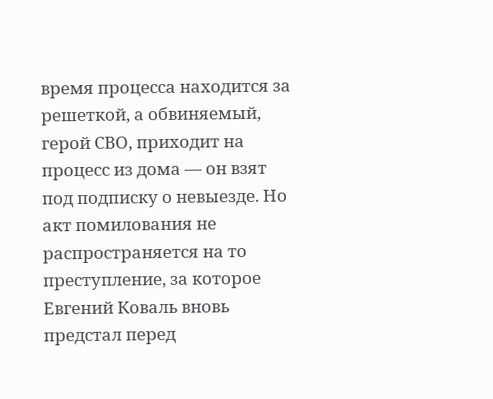время процесса находится за решеткой, а обвиняемый, герой СВО, приходит на процесс из дома — он взят под подписку о невыезде. Но акт помилования не распространяется на то преступление, за которое Евгений Коваль вновь предстал перед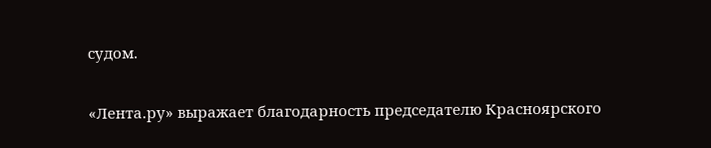судом.

«Лента.ру» выражает благодарность председателю Красноярского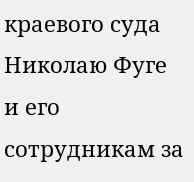краевого суда Николаю Фуге и его сотрудникам за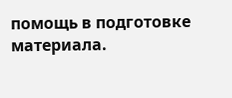помощь в подготовке материала.